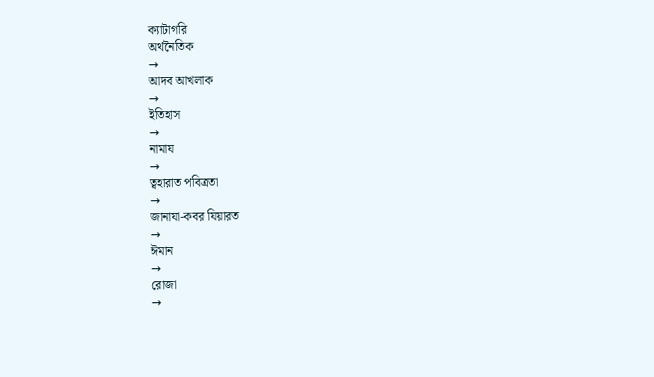ক্যাটাগরি
অর্থনৈতিক
→
আদব আখলাক
→
ইতিহাস
→
নামায
→
ত্বহারাত পবিত্রতা
→
জানাযা-কবর যিয়ারত
→
ঈমান
→
রোজা
→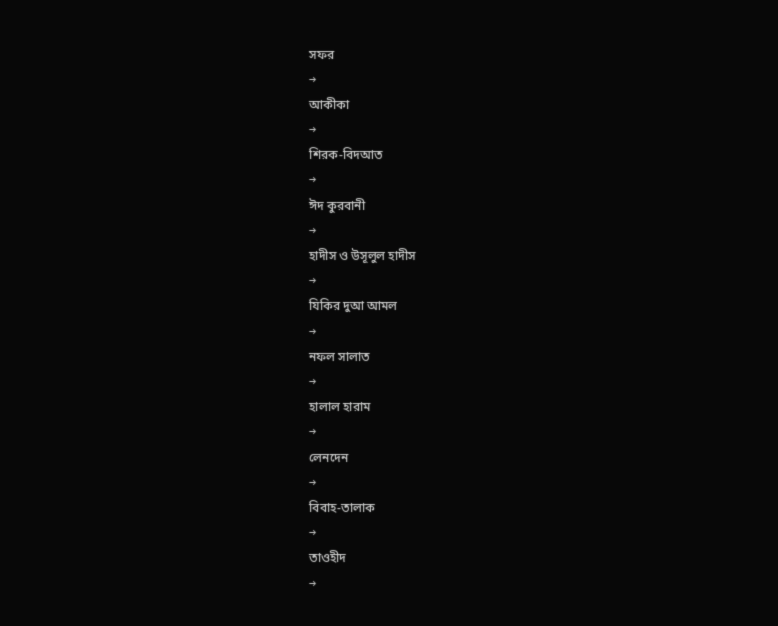সফর
→
আকীকা
→
শিরক-বিদআত
→
ঈদ কুরবানী
→
হাদীস ও উসূলুল হাদীস
→
যিকির দুআ আমল
→
নফল সালাত
→
হালাল হারাম
→
লেনদেন
→
বিবাহ-তালাক
→
তাওহীদ
→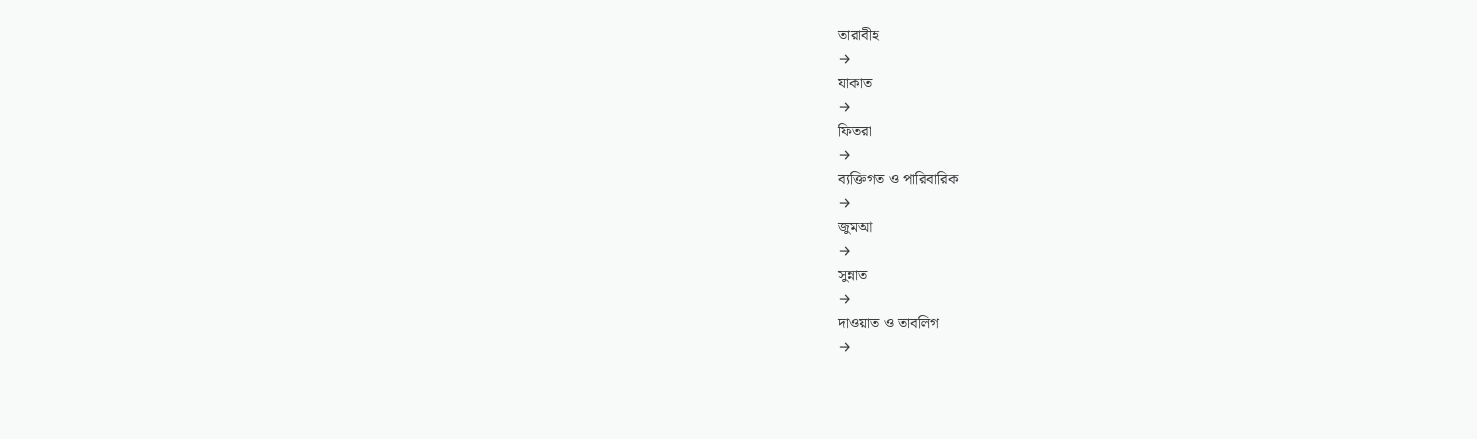তারাবীহ
→
যাকাত
→
ফিতরা
→
ব্যক্তিগত ও পারিবারিক
→
জুমআ
→
সুন্নাত
→
দাওয়াত ও তাবলিগ
→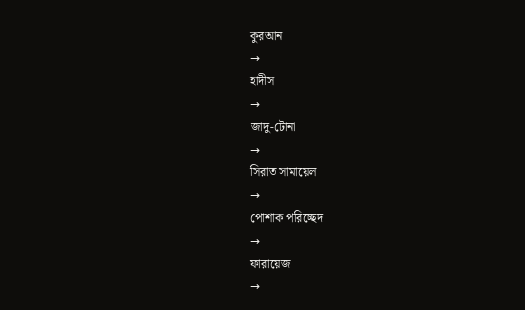কুরআন
→
হাদীস
→
জাদু-টোনা
→
সিরাত সামায়েল
→
পোশাক পরিচ্ছেদ
→
ফারায়েজ
→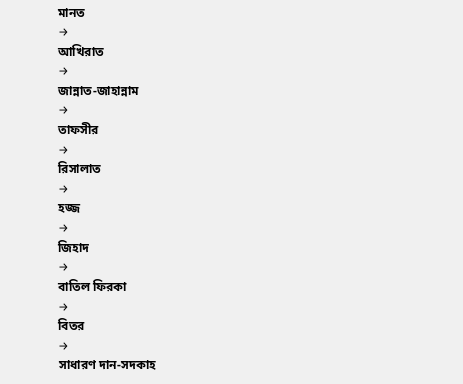মানত
→
আখিরাত
→
জান্নাত-জাহান্নাম
→
তাফসীর
→
রিসালাত
→
হজ্জ
→
জিহাদ
→
বাতিল ফিরকা
→
বিতর
→
সাধারণ দান-সদকাহ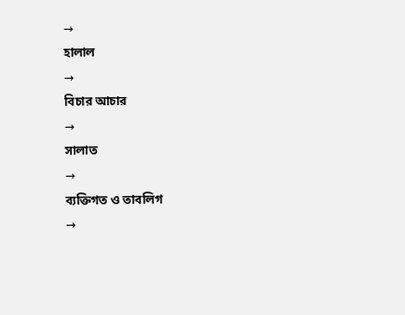→
হালাল
→
বিচার আচার
→
সালাত
→
ব্যক্তিগত ও তাবলিগ
→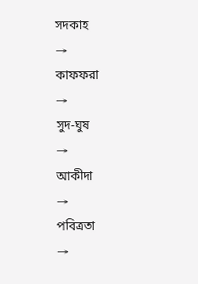সদকাহ
→
কাফফরা
→
সুদ-ঘুষ
→
আকীদা
→
পবিত্রতা
→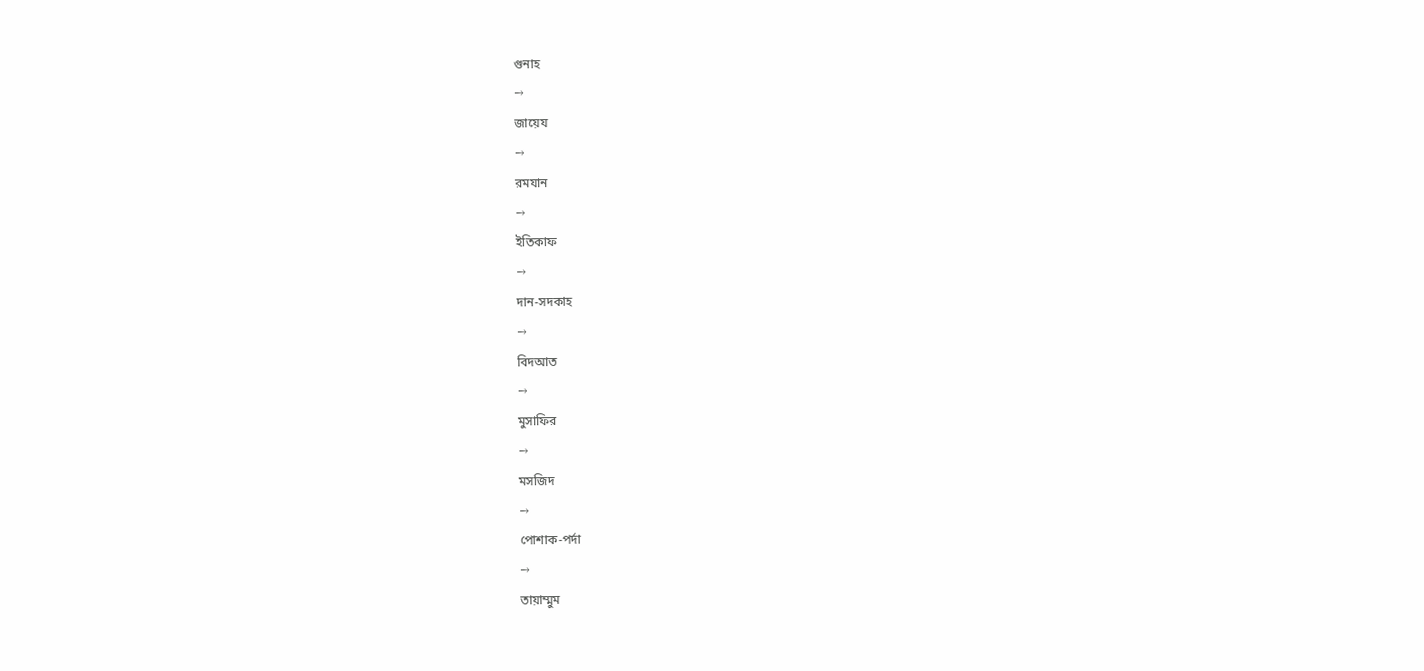গুনাহ
→
জায়েয
→
রমযান
→
ইতিকাফ
→
দান-সদকাহ
→
বিদআত
→
মুসাফির
→
মসজিদ
→
পোশাক-পর্দা
→
তায়াম্মুম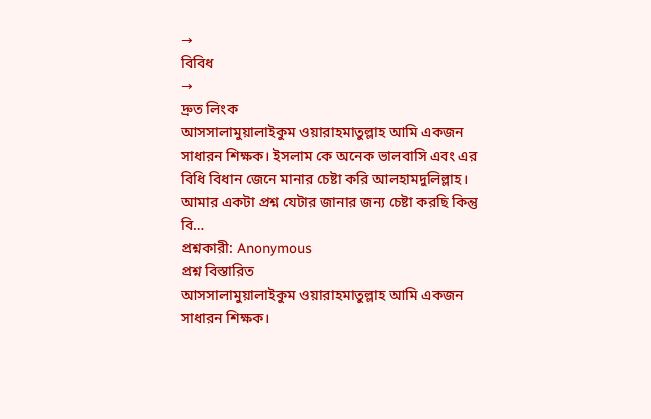→
বিবিধ
→
দ্রুত লিংক
আসসালামুয়ালাইকুম ওয়ারাহমাতুল্লাহ আমি একজন সাধারন শিক্ষক। ইসলাম কে অনেক ভালবাসি এবং এর বিধি বিধান জেনে মানার চেষ্টা করি আলহামদুলিল্লাহ। আমার একটা প্রশ্ন যেটার জানার জন্য চেষ্টা করছি কিন্তু বি…
প্রশ্নকারী: Anonymous
প্রশ্ন বিস্তারিত
আসসালামুয়ালাইকুম ওয়ারাহমাতুল্লাহ আমি একজন সাধারন শিক্ষক।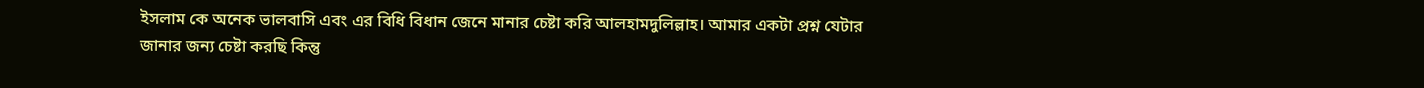ইসলাম কে অনেক ভালবাসি এবং এর বিধি বিধান জেনে মানার চেষ্টা করি আলহামদুলিল্লাহ। আমার একটা প্রশ্ন যেটার জানার জন্য চেষ্টা করছি কিন্তু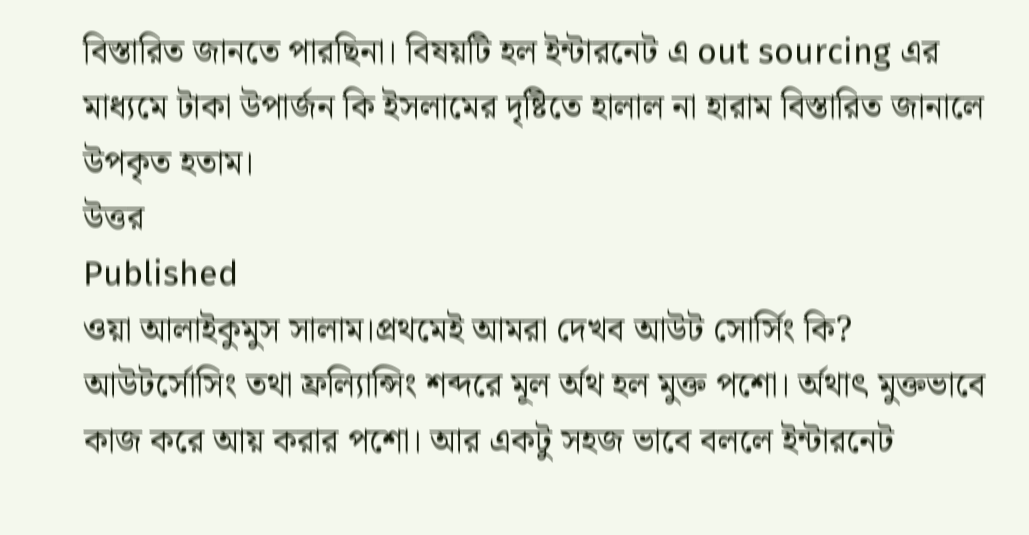বিস্তারিত জানতে পারছিনা। বিষয়টি হল ইন্টারনেট এ out sourcing এর মাধ্যমে টাকা উপার্জন কি ইসলামের দৃষ্টিতে হালাল না হারাম বিস্তারিত জানালে উপকৃত হতাম।
উত্তর
Published
ওয়া আলাইকুমুস সালাম।প্রথমেই আমরা দেখব আউট সোর্সিং কি?
আউটর্সোসিং তথা ফ্রল্যিান্সিং শব্দরে মূল র্অথ হল মুক্ত পশো। র্অথাৎ মুক্তভাবে কাজ করে আয় করার পশো। আর একটু সহজ ভাবে বললে ইন্টারনেট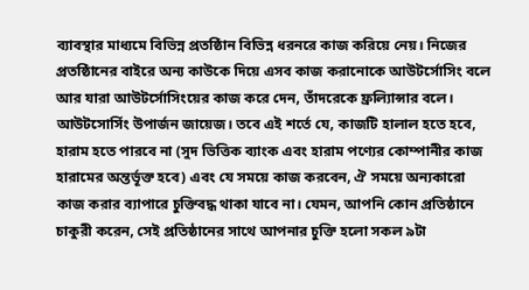ব্যাবস্থার মাধ্যমে বিভিন্ন প্রতষ্ঠিান বিভিন্ন ধরনরে কাজ করিয়ে নেয়। নিজের প্রতষ্ঠিানের বাইরে অন্য কাউকে দিয়ে এসব কাজ করানোকে আউটর্সোসিং বলে আর যারা আউটর্সোসিংয়ের কাজ করে দেন, তাঁদরেকে ফ্রল্যিান্সার বলে। আউটসোর্সিং উপার্জন জায়েজ। তবে এই শর্তে যে, কাজটি হালাল হতে হবে, হারাম হতে পারবে না (সুদ ভিত্তিক ব্যাংক এবং হারাম পণ্যের কোম্পানীর কাজ হারামের অন্তর্ভূক্ত হবে) এবং যে সময়ে কাজ করবেন, ঐ সময়ে অন্যকারো কাজ করার ব্যাপারে চুক্তিবদ্ধ থাকা যাবে না। যেমন, আপনি কোন প্রতিষ্ঠানে চাকুরী করেন, সেই প্রতিষ্ঠানের সাথে আপনার চুক্তি হলো সকল ৯টা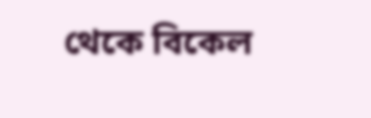থেকে বিকেল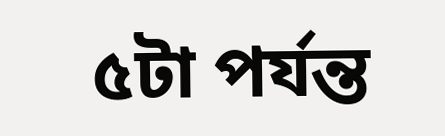৫টা পর্যন্ত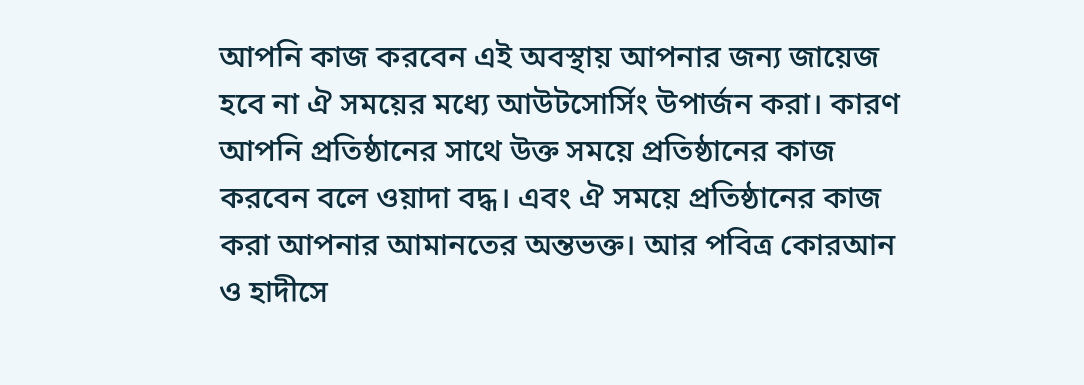আপনি কাজ করবেন এই অবস্থায় আপনার জন্য জায়েজ হবে না ঐ সময়ের মধ্যে আউটসোর্সিং উপার্জন করা। কারণ আপনি প্রতিষ্ঠানের সাথে উক্ত সময়ে প্রতিষ্ঠানের কাজ করবেন বলে ওয়াদা বদ্ধ। এবং ঐ সময়ে প্রতিষ্ঠানের কাজ করা আপনার আমানতের অন্তভক্ত। আর পবিত্র কোরআন ও হাদীসে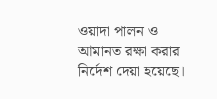ওয়াদা পালন ও আমানত রক্ষা করার নির্দেশ দেয়া হয়েছে।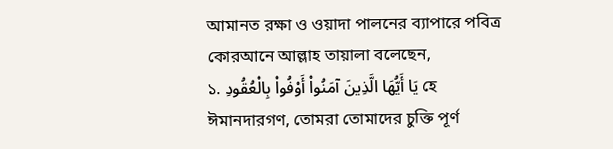আমানত রক্ষা ও ওয়াদা পালনের ব্যাপারে পবিত্র কোরআনে আল্লাহ তায়ালা বলেছেন,
১. يَا أَيُّهَا الَّذِينَ آمَنُواْ أَوْفُواْ بِالْعُقُودِ হে ঈমানদারগণ, তোমরা তোমাদের চুক্তি পূর্ণ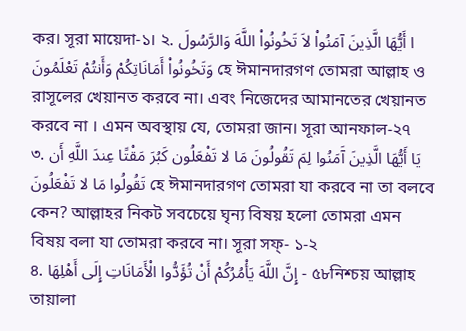কর। সূরা মায়েদা-১। ২. ا أَيُّهَا الَّذِينَ آمَنُواْ لاَ تَخُونُواْ اللَّهَ وَالرَّسُولَ وَتَخُونُواْ أَمَانَاتِكُمْ وَأَنتُمْ تَعْلَمُونَ হে ঈমানদারগণ তোমরা আল্লাহ ও রাসূলের খেয়ানত করবে না। এবং নিজেদের আমানতের খেয়ানত করবে না । এমন অবস্থায় যে, তোমরা জান। সূরা আনফাল-২৭
৩. يَا أَيُّهَا الَّذِينَ آَمَنُوا لِمَ تَقُولُونَ مَا لا تَفْعَلُون كَبُرَ مَقْتًا عِندَ اللَّهِ أَن تَقُولُوا مَا لا تَفْعَلُونَ হে ঈমানদারগণ তোমরা যা করবে না তা বলবে কেন? আল্লাহর নিকট সবচেয়ে ঘৃন্য বিষয় হলো তোমরা এমন বিষয় বলা যা তোমরা করবে না। সূরা সফ্- ১-২
৪. إِنَّ اللَّهَ يَأْمُرُكُمْ أَنْ تُؤَدُّوا الْأَمَانَاتِ إِلَى أَهْلِهَا - ৫৮নিশ্চয় আল্লাহ তায়ালা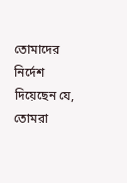তোমাদের নির্দেশ দিয়েছেন যে, তোমরা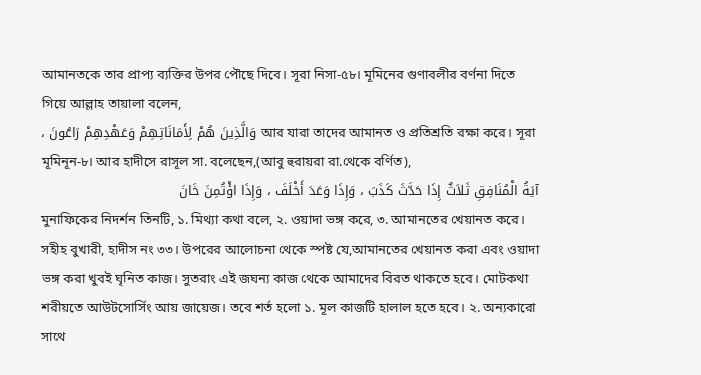আমানতকে তার প্রাপ্য ব্যক্তির উপর পৌছে দিবে। সূরা নিসা-৫৮। মূমিনের গুণাবলীর বর্ণনা দিতে গিয়ে আল্লাহ তায়ালা বলেন,
، وَالَّذِينَ هُمْ لِأَمَانَاتِهِمْ وَعَهْدِهِمْ رَاعُونَ আর যারা তাদের আমানত ও প্রতিশ্রতি রক্ষা করে। সূরা মূমিনূন-৮। আর হাদীসে রাসূল সা. বলেছেন,(আবু হুরায়রা রা.থেকে বর্ণিত),
آيَةُ الْمُنَافِقِ ثَلاَثٌ إِذَا حَدَّثَ كَذَبَ ، وَإِذَا وَعَدَ أَخْلَفَ ، وَإِذَا اؤْتُمِنَ خَانَ
মুনাফিকের নিদর্শন তিনটি, ১. মিথ্যা কথা বলে, ২. ওয়াদা ভঙ্গ করে, ৩. আমানতের খেয়ানত করে। সহীহ বুখারী, হাদীস নং ৩৩। উপরের আলোচনা থেকে স্পষ্ট যে,আমানতের খেয়ানত করা এবং ওয়াদা ভঙ্গ করা খুবই ঘৃনিত কাজ। সুতরাং এই জঘন্য কাজ থেকে আমাদের বিরত থাকতে হবে। মোটকথা শরীয়তে আউটসোর্সিং আয় জায়েজ। তবে শর্ত হলো ১. মূল কাজটি হালাল হতে হবে। ২. অন্যকারো সাথে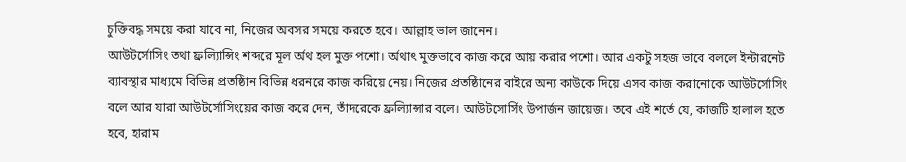চুক্তিবদ্ধ সময়ে করা যাবে না, নিজের অবসর সময়ে করতে হবে। আল্লাহ ভাল জানেন।
আউটর্সোসিং তথা ফ্রল্যিান্সিং শব্দরে মূল র্অথ হল মুক্ত পশো। র্অথাৎ মুক্তভাবে কাজ করে আয় করার পশো। আর একটু সহজ ভাবে বললে ইন্টারনেট ব্যাবস্থার মাধ্যমে বিভিন্ন প্রতষ্ঠিান বিভিন্ন ধরনরে কাজ করিয়ে নেয়। নিজের প্রতষ্ঠিানের বাইরে অন্য কাউকে দিয়ে এসব কাজ করানোকে আউটর্সোসিং বলে আর যারা আউটর্সোসিংয়ের কাজ করে দেন, তাঁদরেকে ফ্রল্যিান্সার বলে। আউটসোর্সিং উপার্জন জায়েজ। তবে এই শর্তে যে, কাজটি হালাল হতে হবে, হারাম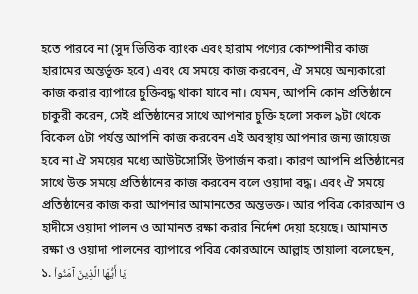হতে পারবে না (সুদ ভিত্তিক ব্যাংক এবং হারাম পণ্যের কোম্পানীর কাজ হারামের অন্তর্ভূক্ত হবে) এবং যে সময়ে কাজ করবেন, ঐ সময়ে অন্যকারো কাজ করার ব্যাপারে চুক্তিবদ্ধ থাকা যাবে না। যেমন, আপনি কোন প্রতিষ্ঠানে চাকুরী করেন, সেই প্রতিষ্ঠানের সাথে আপনার চুক্তি হলো সকল ৯টা থেকে বিকেল ৫টা পর্যন্ত আপনি কাজ করবেন এই অবস্থায় আপনার জন্য জায়েজ হবে না ঐ সময়ের মধ্যে আউটসোর্সিং উপার্জন করা। কারণ আপনি প্রতিষ্ঠানের সাথে উক্ত সময়ে প্রতিষ্ঠানের কাজ করবেন বলে ওয়াদা বদ্ধ। এবং ঐ সময়ে প্রতিষ্ঠানের কাজ করা আপনার আমানতের অন্তভক্ত। আর পবিত্র কোরআন ও হাদীসে ওয়াদা পালন ও আমানত রক্ষা করার নির্দেশ দেয়া হয়েছে। আমানত রক্ষা ও ওয়াদা পালনের ব্যাপারে পবিত্র কোরআনে আল্লাহ তায়ালা বলেছেন,
১. يَا أَيُّهَا الَّذِينَ آمَنُواْ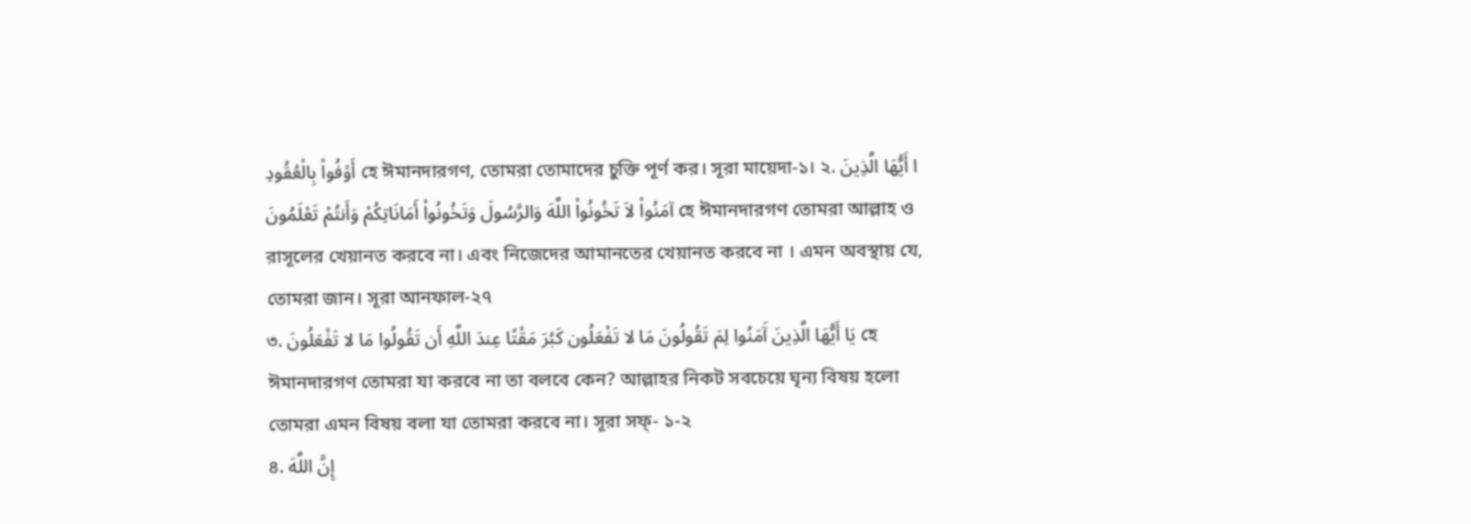أَوْفُواْ بِالْعُقُودِ হে ঈমানদারগণ, তোমরা তোমাদের চুক্তি পূর্ণ কর। সূরা মায়েদা-১। ২. ا أَيُّهَا الَّذِينَ آمَنُواْ لاَ تَخُونُواْ اللَّهَ وَالرَّسُولَ وَتَخُونُواْ أَمَانَاتِكُمْ وَأَنتُمْ تَعْلَمُونَ হে ঈমানদারগণ তোমরা আল্লাহ ও রাসূলের খেয়ানত করবে না। এবং নিজেদের আমানতের খেয়ানত করবে না । এমন অবস্থায় যে, তোমরা জান। সূরা আনফাল-২৭
৩. يَا أَيُّهَا الَّذِينَ آَمَنُوا لِمَ تَقُولُونَ مَا لا تَفْعَلُون كَبُرَ مَقْتًا عِندَ اللَّهِ أَن تَقُولُوا مَا لا تَفْعَلُونَ হে ঈমানদারগণ তোমরা যা করবে না তা বলবে কেন? আল্লাহর নিকট সবচেয়ে ঘৃন্য বিষয় হলো তোমরা এমন বিষয় বলা যা তোমরা করবে না। সূরা সফ্- ১-২
৪. إِنَّ اللَّهَ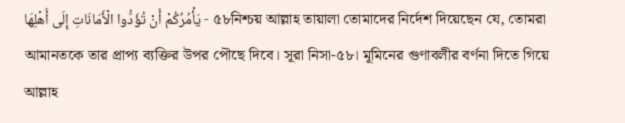يَأْمُرُكُمْ أَنْ تُؤَدُّوا الْأَمَانَاتِ إِلَى أَهْلِهَا - ৫৮নিশ্চয় আল্লাহ তায়ালা তোমাদের নির্দেশ দিয়েছেন যে, তোমরা আমানতকে তার প্রাপ্য ব্যক্তির উপর পৌছে দিবে। সূরা নিসা-৫৮। মূমিনের গুণাবলীর বর্ণনা দিতে গিয়ে আল্লাহ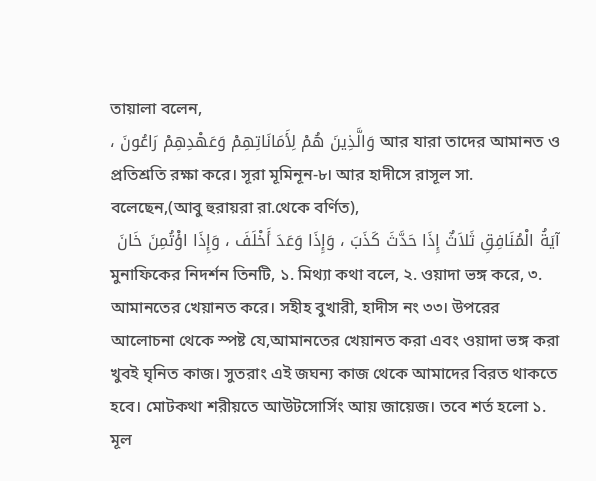তায়ালা বলেন,
، وَالَّذِينَ هُمْ لِأَمَانَاتِهِمْ وَعَهْدِهِمْ رَاعُونَ আর যারা তাদের আমানত ও প্রতিশ্রতি রক্ষা করে। সূরা মূমিনূন-৮। আর হাদীসে রাসূল সা. বলেছেন,(আবু হুরায়রা রা.থেকে বর্ণিত),
آيَةُ الْمُنَافِقِ ثَلاَثٌ إِذَا حَدَّثَ كَذَبَ ، وَإِذَا وَعَدَ أَخْلَفَ ، وَإِذَا اؤْتُمِنَ خَانَ
মুনাফিকের নিদর্শন তিনটি, ১. মিথ্যা কথা বলে, ২. ওয়াদা ভঙ্গ করে, ৩. আমানতের খেয়ানত করে। সহীহ বুখারী, হাদীস নং ৩৩। উপরের আলোচনা থেকে স্পষ্ট যে,আমানতের খেয়ানত করা এবং ওয়াদা ভঙ্গ করা খুবই ঘৃনিত কাজ। সুতরাং এই জঘন্য কাজ থেকে আমাদের বিরত থাকতে হবে। মোটকথা শরীয়তে আউটসোর্সিং আয় জায়েজ। তবে শর্ত হলো ১. মূল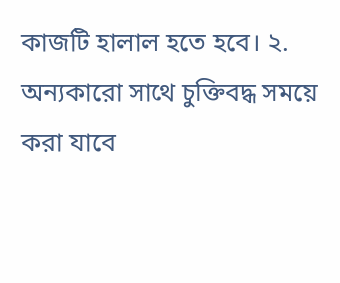কাজটি হালাল হতে হবে। ২. অন্যকারো সাথে চুক্তিবদ্ধ সময়ে করা যাবে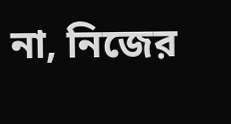না, নিজের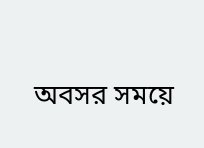অবসর সময়ে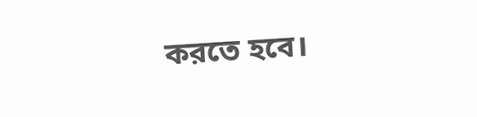করতে হবে।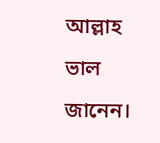আল্লাহ ভাল জানেন।